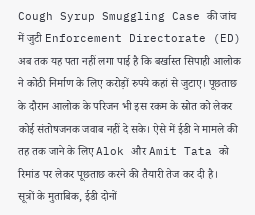Cough Syrup Smuggling Case की जांच में जुटी Enforcement Directorate (ED) अब तक यह पता नहीं लगा पाई है कि बर्खास्त सिपाही आलोक ने कोठी निर्माण के लिए करोड़ों रुपये कहां से जुटाए। पूछताछ के दौरान आलोक के परिजन भी इस रकम के स्रोत को लेकर कोई संतोषजनक जवाब नहीं दे सके। ऐसे में ईडी ने मामले की तह तक जाने के लिए Alok और Amit Tata को रिमांड पर लेकर पूछताछ करने की तैयारी तेज कर दी है।
सूत्रों के मुताबिक, ईडी दोनों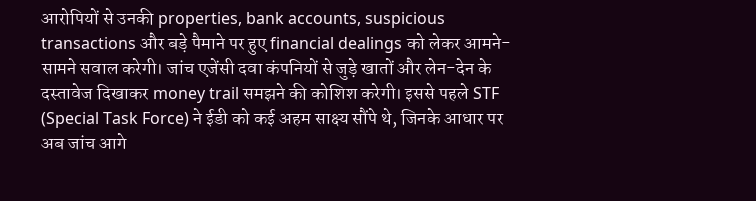आरोपियों से उनकी properties, bank accounts, suspicious transactions और बड़े पैमाने पर हुए financial dealings को लेकर आमने-सामने सवाल करेगी। जांच एजेंसी दवा कंपनियों से जुड़े खातों और लेन-देन के दस्तावेज दिखाकर money trail समझने की कोशिश करेगी। इससे पहले STF (Special Task Force) ने ईडी को कई अहम साक्ष्य सौंपे थे, जिनके आधार पर अब जांच आगे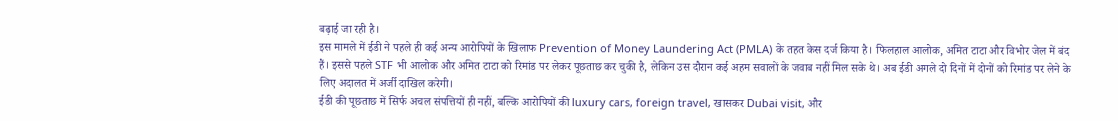बढ़ाई जा रही है।
इस मामले में ईडी ने पहले ही कई अन्य आरोपियों के खिलाफ Prevention of Money Laundering Act (PMLA) के तहत केस दर्ज किया है। फिलहाल आलोक, अमित टाटा और विभोर जेल में बंद हैं। इससे पहले STF भी आलोक और अमित टाटा को रिमांड पर लेकर पूछताछ कर चुकी है, लेकिन उस दौरान कई अहम सवालों के जवाब नहीं मिल सके थे। अब ईडी अगले दो दिनों में दोनों को रिमांड पर लेने के लिए अदालत में अर्जी दाखिल करेगी।
ईडी की पूछताछ में सिर्फ अचल संपत्तियों ही नहीं, बल्कि आरोपियों की luxury cars, foreign travel, खासकर Dubai visit, और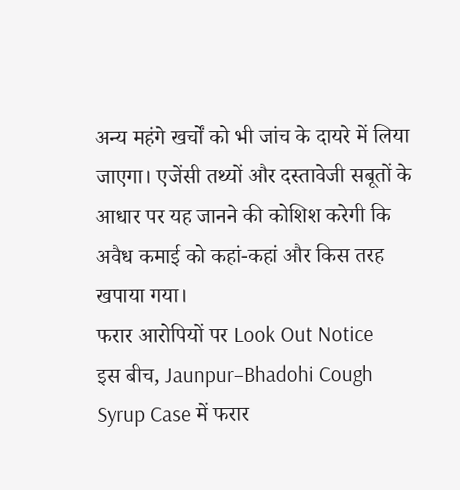अन्य महंगे खर्चों को भी जांच के दायरे में लिया जाएगा। एजेंसी तथ्यों और दस्तावेजी सबूतों के आधार पर यह जानने की कोशिश करेगी कि अवैध कमाई को कहां-कहां और किस तरह खपाया गया।
फरार आरोपियों पर Look Out Notice
इस बीच, Jaunpur–Bhadohi Cough Syrup Case में फरार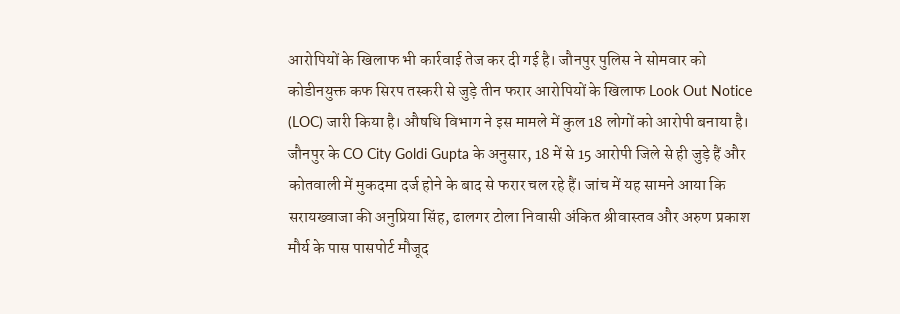आरोपियों के खिलाफ भी कार्रवाई तेज कर दी गई है। जौनपुर पुलिस ने सोमवार को कोडीनयुक्त कफ सिरप तस्करी से जुड़े तीन फरार आरोपियों के खिलाफ Look Out Notice (LOC) जारी किया है। औषधि विभाग ने इस मामले में कुल 18 लोगों को आरोपी बनाया है।
जौनपुर के CO City Goldi Gupta के अनुसार, 18 में से 15 आरोपी जिले से ही जुड़े हैं और कोतवाली में मुकदमा दर्ज होने के बाद से फरार चल रहे हैं। जांच में यह सामने आया कि सरायख्वाजा की अनुप्रिया सिंह, ढालगर टोला निवासी अंकित श्रीवास्तव और अरुण प्रकाश मौर्य के पास पासपोर्ट मौजूद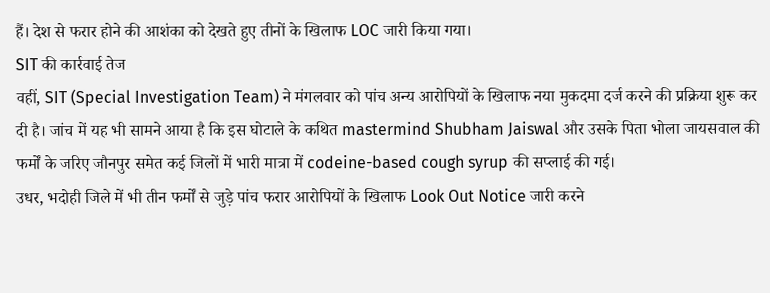हैं। देश से फरार होने की आशंका को देखते हुए तीनों के खिलाफ LOC जारी किया गया।
SIT की कार्रवाई तेज
वहीं, SIT (Special Investigation Team) ने मंगलवार को पांच अन्य आरोपियों के खिलाफ नया मुकदमा दर्ज करने की प्रक्रिया शुरू कर दी है। जांच में यह भी सामने आया है कि इस घोटाले के कथित mastermind Shubham Jaiswal और उसके पिता भोला जायसवाल की फर्मों के जरिए जौनपुर समेत कई जिलों में भारी मात्रा में codeine-based cough syrup की सप्लाई की गई।
उधर, भदोही जिले में भी तीन फर्मों से जुड़े पांच फरार आरोपियों के खिलाफ Look Out Notice जारी करने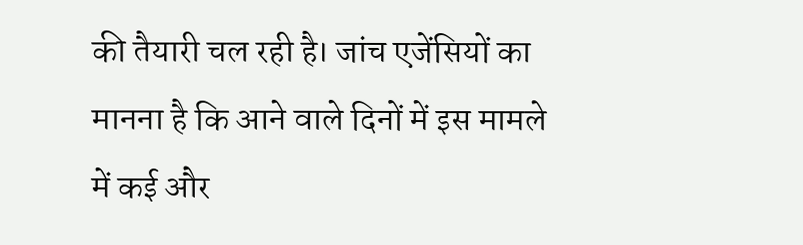की तैयारी चल रही है। जांच एजेंसियों का मानना है कि आने वाले दिनों में इस मामले में कई और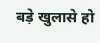बड़े खुलासे हो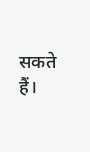सकते हैं।